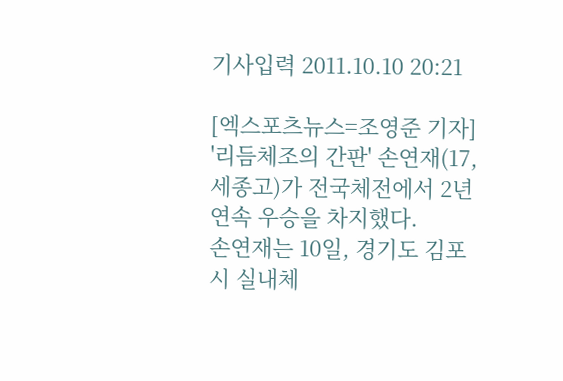기사입력 2011.10.10 20:21

[엑스포츠뉴스=조영준 기자] '리듬체조의 간판' 손연재(17, 세종고)가 전국체전에서 2년연속 우승을 차지했다.
손연재는 10일, 경기도 김포시 실내체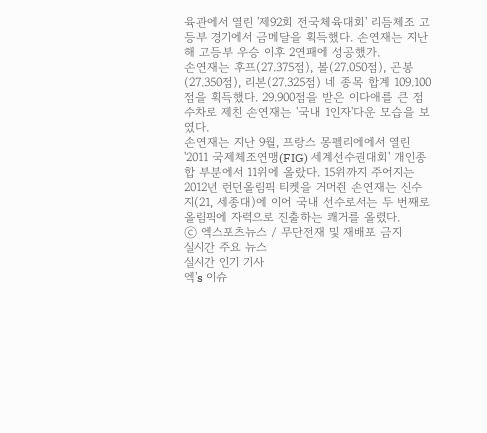육관에서 열린 '제92회 전국체육대회' 리듬체조 고등부 경기에서 금메달을 획득했다. 손연재는 지난해 고등부 우승 이후 2연패에 성공했가.
손연재는 후프(27.375점), 볼(27.050점), 곤봉(27.350점), 리본(27.325점) 네 종목 합계 109.100점을 획득했다. 29.900점을 받은 이다애를 큰 점수차로 제친 손연재는 '국내 1인자'다운 모습을 보였다.
손연재는 지난 9월, 프랑스 몽펠리에에서 열린 '2011 국제체조연맹(FIG) 세계선수권대회' 개인종합 부분에서 11위에 올랐다. 15위까지 주어지는 2012년 런던올림픽 티켓을 거머쥔 손연재는 신수지(21, 세종대)에 이어 국내 선수로서는 두 번째로 올림픽에 자력으로 진출하는 쾌거를 올렸다.
ⓒ 엑스포츠뉴스 / 무단전재 및 재배포 금지
실시간 주요 뉴스
실시간 인기 기사
엑's 이슈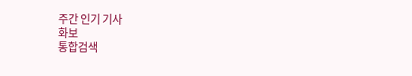주간 인기 기사
화보
통합검색